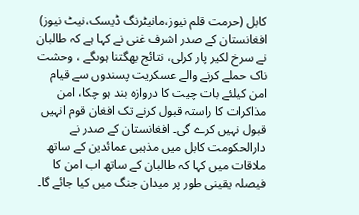کابل (حرمت قلم نیوز،مانیٹرنگ ڈیسک،نیٹ نیوز) افغانستان کے صدر اشرف غنی نے کہا ہے کہ طالبان نے سرخ لکیر پار کرلی، نتائج بھگتنا ہوںگے ، وحشت ناک حملے کرنے والے عسکریت پسندوں سے قیام امن کیلئے بات چیت کا دروازہ بند ہو چکا، امن مذاکرات کا راستہ قبول کرنے تک افغان قوم انہیں قبول نہیں کرے گی۔ افغانستان کے صدر نے دارالحکومت کابل میں مذہبی عمائدین کے ساتھ ملاقات میں کہا کہ طالبان کے ساتھ اب امن کا فیصلہ یقینی طور پر میدان جنگ میں کیا جائے گا۔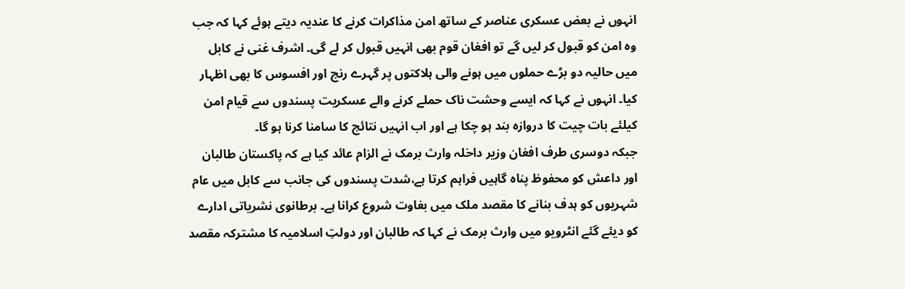انہوں نے بعض عسکری عناصر کے ساتھ امن مذاکرات کرنے کا عندیہ دیتے ہوئے کہا کہ جب وہ امن کو قبول کر لیں گے تو افغان قوم بھی انہیں قبول کر لے گی۔ اشرف غنی نے کابل میں حالیہ دو بڑے حملوں میں ہونے والی ہلاکتوں پر گہرے رنج اور افسوس کا بھی اظہار کیا۔ انہوں نے کہا کہ ایسے وحشت ناک حملے کرنے والے عسکریت پسندوں سے قیام امن کیلئے بات چیت کا دروازہ بند ہو چکا ہے اور اب انہیں نتائج کا سامنا کرنا ہو گا۔
جبکہ دوسری طرف افغان وزیر داخلہ وارث برمک نے الزام عائد کیا ہے کہ پاکستان طالبان اور داعش کو محفوظ پناہ گاہیں فراہم کرتا ہے،شدت پسندوں کی جانب سے کابل میں عام شہریوں کو ہدف بنانے کا مقصد ملک میں بغاوت شروع کرانا ہے۔ برطانوی نشریاتی ادارے کو دیئے گئے انٹرویو میں وارث برمک نے کہا کہ طالبان اور دولتِ اسلامیہ کا مشترکہ مقصد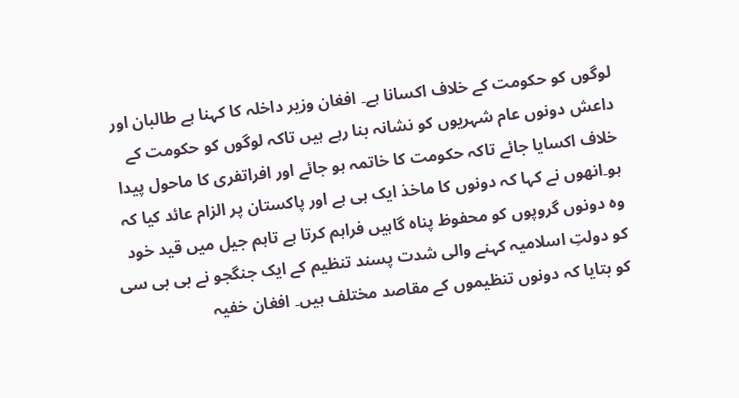لوگوں کو حکومت کے خلاف اکسانا ہے۔ افغان وزیر داخلہ کا کہنا ہے طالبان اور داعش دونوں عام شہریوں کو نشانہ بنا رہے ہیں تاکہ لوگوں کو حکومت کے خلاف اکسایا جائے تاکہ حکومت کا خاتمہ ہو جائے اور افراتفری کا ماحول پیدا ہو۔انھوں نے کہا کہ دونوں کا ماخذ ایک ہی ہے اور پاکستان پر الزام عائد کیا کہ وہ دونوں گروپوں کو محفوظ پناہ گاہیں فراہم کرتا ہے تاہم جیل میں قید خود کو دولتِ اسلامیہ کہنے والی شدت پسند تنظیم کے ایک جنگجو نے بی بی سی کو بتایا کہ دونوں تنظیموں کے مقاصد مختلف ہیں۔ افغان خفیہ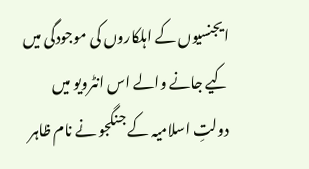ایجنسیوں کے اہلکاروں کی موجودگی میں کیے جانے والے اس انٹرویو میں دولتِ اسلامیہ کے جنگجو نے نام ظاہر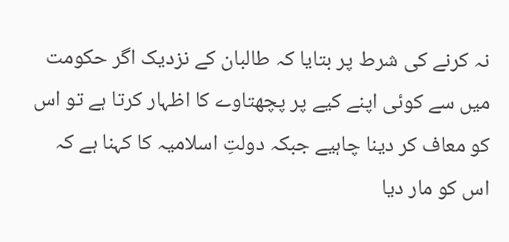نہ کرنے کی شرط پر بتایا کہ طالبان کے نزدیک اگر حکومت میں سے کوئی اپنے کیے پر پچھتاوے کا اظہار کرتا ہے تو اس کو معاف کر دینا چاہیے جبکہ دولتِ اسلامیہ کا کہنا ہے کہ اس کو مار دیا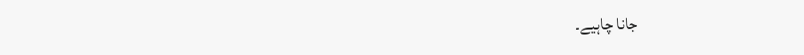جانا چاہیے۔